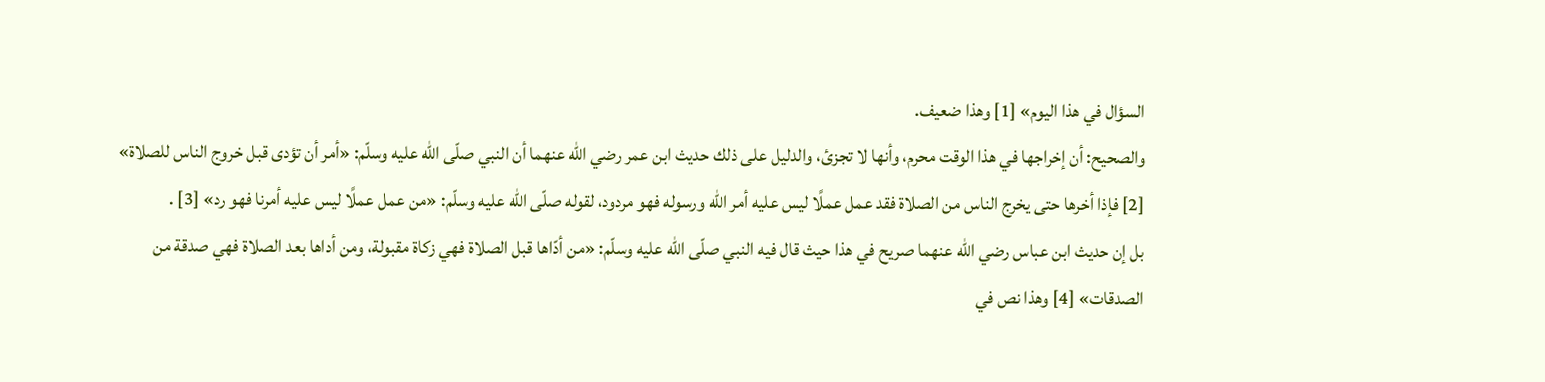السؤال في هذا اليوم» [1] وهذا ضعيف.
والصحيح: أن إخراجها في هذا الوقت محرم، وأنها لا تجزئ، والدليل على ذلك حديث ابن عمر رضي الله عنهما أن النبي صلّى الله عليه وسلّم: «أمر أن تؤدى قبل خروج الناس للصلاة» [2] فإذا أخرها حتى يخرج الناس من الصلاة فقد عمل عملًا ليس عليه أمر الله ورسوله فهو مردود، لقوله صلّى الله عليه وسلّم: «من عمل عملًا ليس عليه أمرنا فهو رد» [3] .
بل إن حديث ابن عباس رضي الله عنهما صريح في هذا حيث قال فيه النبي صلّى الله عليه وسلّم: «من أدّاها قبل الصلاة فهي زكاة مقبولة، ومن أداها بعد الصلاة فهي صدقة من الصدقات» [4] وهذا نص في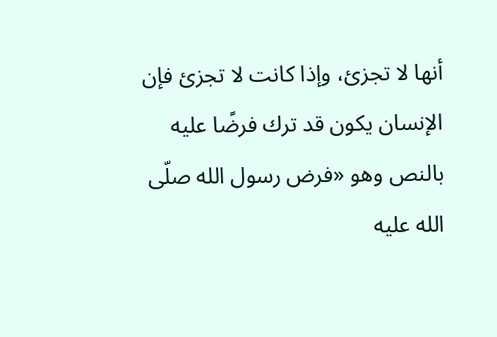أنها لا تجزئ، وإذا كانت لا تجزئ فإن الإنسان يكون قد ترك فرضًا عليه بالنص وهو «فرض رسول الله صلّى الله عليه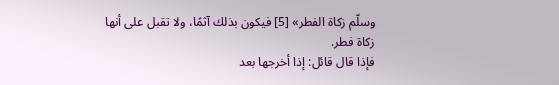وسلّم زكاة الفطر» [5] فيكون بذلك آثمًا، ولا تقبل على أنها زكاة فطر.
فإذا قال قائل: إذا أخرجها بعد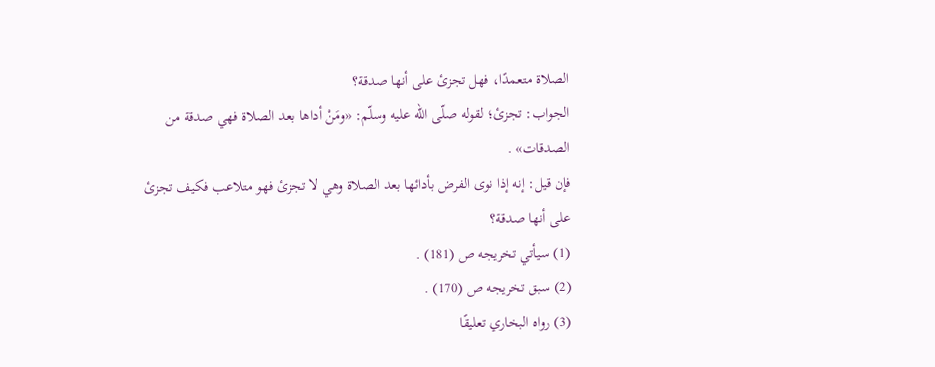الصلاة متعمدًا، فهل تجزئ على أنها صدقة؟
الجواب: تجزئ؛ لقوله صلّى الله عليه وسلّم: «ومَنْ أداها بعد الصلاة فهي صدقة من الصدقات» .
فإن قيل: إنه إذا نوى الفرض بأدائها بعد الصلاة وهي لا تجزئ فهو متلاعب فكيف تجزئ على أنها صدقة؟
(1) سيأتي تخريجه ص (181) .
(2) سبق تخريجه ص (170) .
(3) رواه البخاري تعليقًا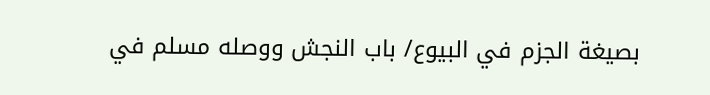بصيغة الجزم في البيوع/ باب النجش ووصله مسلم في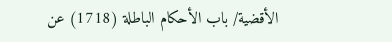الأقضية/ باب الأحكام الباطلة (1718) عن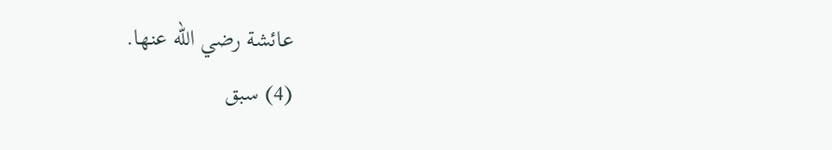عائشة رضي الله عنها.
(4) سبق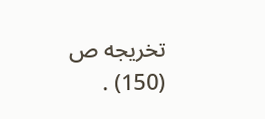تخريجه ص (150) .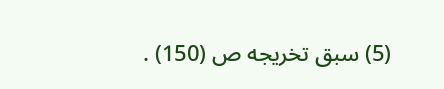(5) سبق تخريجه ص (150) .